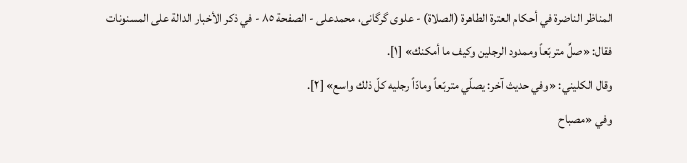المناظر الناضرة في أحکام العترة الطاهرة (الصلاة) - علوی گرگانی، محمدعلی - الصفحة ٨٥ - في ذكر الأخبار الدالة على المسنونات
فقال: «صلِّ متربّعاً وممدود الرجلين وكيف ما أمكنك» [١].
وقال الكليني: «وفي حديث آخر: يصلّي متربّعاً ومادّاً رجليه كلّ ذلك واسع» [٢].
وفي «مصباح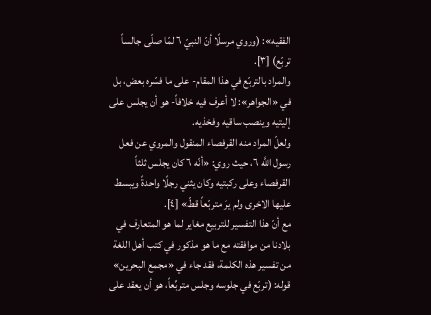الفقيه»: (وروي مرسلًا أنّ النبيّ ٦ لمّا صلّى جالساً تربّع) [٣].
والمراد بالتربّع في هذا المقام- على ما فسّره بعض، بل في «الجواهر»: لا أعرف فيه خلافاً- هو أن يجلس على إليتيه وينصب ساقيه وفخذيه.
ولعلّ المراد منه القرفصاء المنقول والمروي عن فعل رسول اللَّه ٦، حيث روي: «أنّه ٦ كان يجلس ثلثاً القرفصاء وعلى ركبتيه وكان يثني رجلًا واحدةً ويبسط عليها الاخرى ولم يرَ متربّعاً قطّ» [٤].
مع أنّ هذا التفسير للتربيع مغاير لما هو المتعارف في بلادنا من موافقته مع ما هو مذكور في كتب أهل اللغة من تفسير هذه الكلمة، فقد جاء في «مجمع البحرين» قوله: (تربّع في جلوسه وجلس متربِّعاً، هو أن يعقد على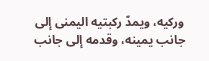وركيه، ويمدّ ركبتيه اليمنى إلى جانب يمينه، وقدمه إلى جانب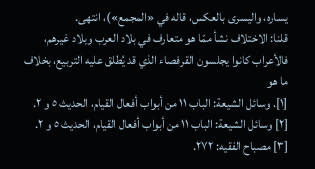يساره، واليسرى بالعكس، قاله في «المجمع»)، انتهى.
قلنا: الاختلاف نشأ ممّا هو متعارف في بلاد العرب وبلاد غيرهم، فالأعراب كانوا يجلسون القرفصاء الذي قد يُطلق عليه التربيع، بخلاف ما هو
[١]. وسائل الشيعة: الباب ١١ من أبواب أفعال القيام، الحديث ٥ و ٢.
[٢] وسائل الشيعة: الباب ١١ من أبواب أفعال القيام، الحديث ٥ و ٢.
[٣] مصباح الفقيه: ٢٧٢.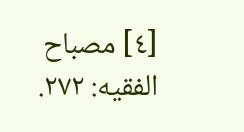[٤] مصباح الفقيه: ٢٧٢.